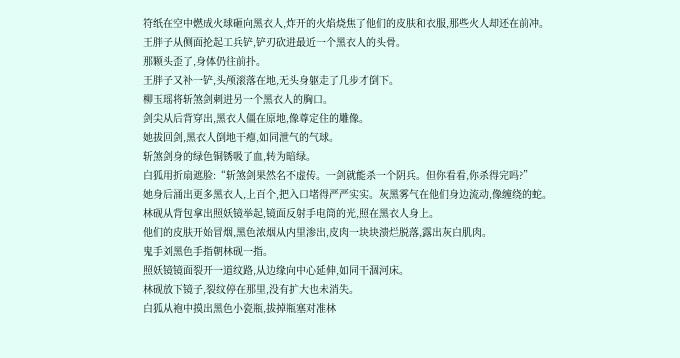符纸在空中燃成火球砸向黑衣人,炸开的火焰烧焦了他们的皮肤和衣服,那些火人却还在前冲。
王胖子从侧面抡起工兵铲,铲刃砍进最近一个黑衣人的头骨。
那颗头歪了,身体仍往前扑。
王胖子又补一铲,头颅滚落在地,无头身躯走了几步才倒下。
柳玉瑶将斩煞剑刺进另一个黑衣人的胸口。
剑尖从后背穿出,黑衣人僵在原地,像尊定住的雕像。
她拔回剑,黑衣人倒地干瘪,如同泄气的气球。
斩煞剑身的绿色铜锈吸了血,转为暗绿。
白狐用折扇遮脸:“斩煞剑果然名不虚传。一剑就能杀一个阴兵。但你看看,你杀得完吗?”
她身后涌出更多黑衣人,上百个,把入口堵得严严实实。灰黑雾气在他们身边流动,像缠绕的蛇。
林砚从背包拿出照妖镜举起,镜面反射手电筒的光,照在黑衣人身上。
他们的皮肤开始冒烟,黑色浓烟从内里渗出,皮肉一块块溃烂脱落,露出灰白肌肉。
鬼手刘黑色手指朝林砚一指。
照妖镜镜面裂开一道纹路,从边缘向中心延伸,如同干涸河床。
林砚放下镜子,裂纹停在那里,没有扩大也未消失。
白狐从袍中摸出黑色小瓷瓶,拔掉瓶塞对准林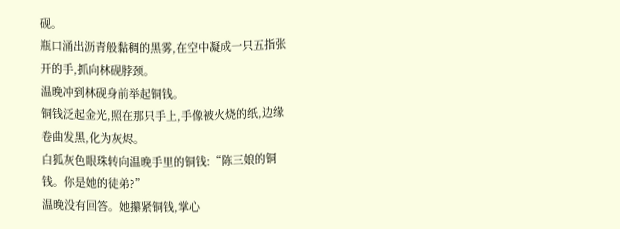砚。
瓶口涌出沥青般黏稠的黑雾,在空中凝成一只五指张开的手,抓向林砚脖颈。
温晚冲到林砚身前举起铜钱。
铜钱泛起金光,照在那只手上,手像被火烧的纸,边缘卷曲发黑,化为灰烬。
白狐灰色眼珠转向温晚手里的铜钱:“陈三娘的铜钱。你是她的徒弟?”
温晚没有回答。她攥紧铜钱,掌心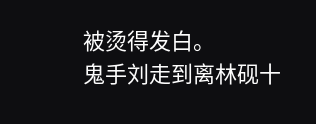被烫得发白。
鬼手刘走到离林砚十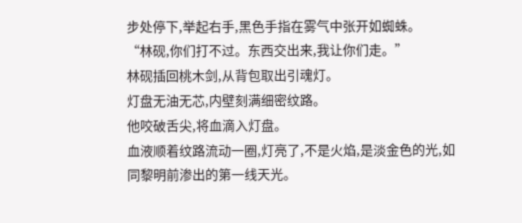步处停下,举起右手,黑色手指在雾气中张开如蜘蛛。
“林砚,你们打不过。东西交出来,我让你们走。”
林砚插回桃木剑,从背包取出引魂灯。
灯盘无油无芯,内壁刻满细密纹路。
他咬破舌尖,将血滴入灯盘。
血液顺着纹路流动一圈,灯亮了,不是火焰,是淡金色的光,如同黎明前渗出的第一线天光。